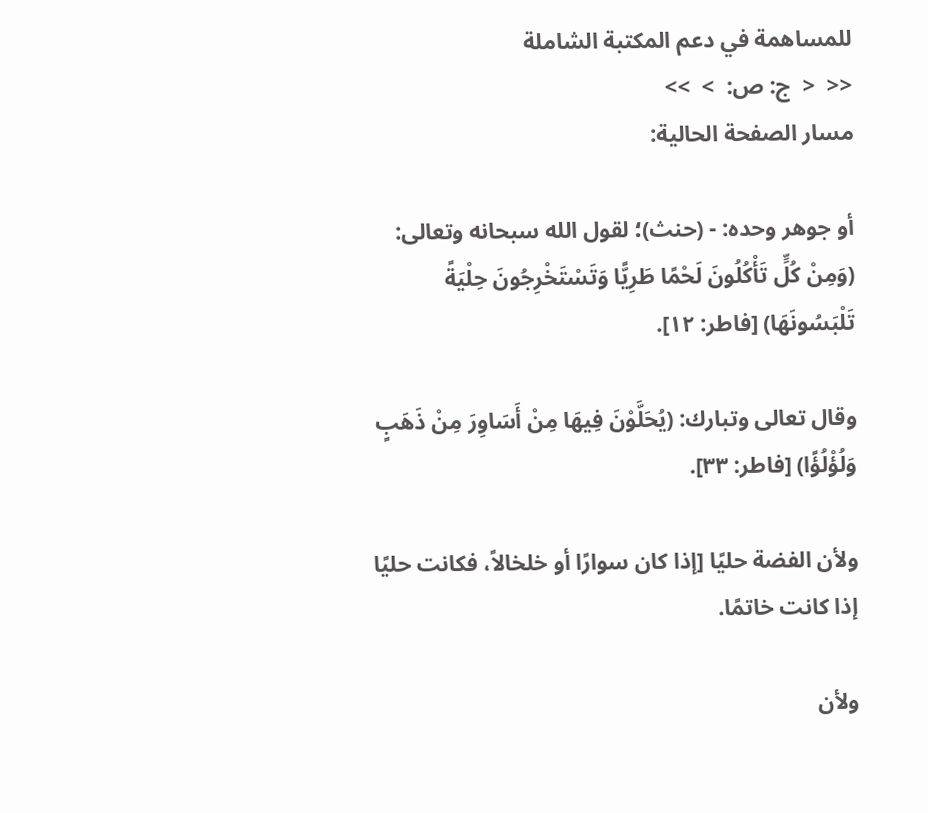للمساهمة في دعم المكتبة الشاملة
<<  <  ج: ص:  >  >>
مسار الصفحة الحالية:

أو جوهر وحده: - (حنث)؛ لقول الله سبحانه وتعالى: (وَمِنْ كُلٍّ تَأْكُلُونَ لَحْمًا طَرِيًّا وَتَسْتَخْرِجُونَ حِلْيَةً تَلْبَسُونَهَا) [فاطر: ١٢].

وقال تعالى وتبارك: (يُحَلَّوْنَ فِيهَا مِنْ أَسَاوِرَ مِنْ ذَهَبٍ وَلُؤْلُؤًا) [فاطر: ٣٣].

ولأن الفضة حليًا [إذا كان سوارًا أو خلخالاً، فكانت حليًا إذا كانت خاتمًا.

ولأن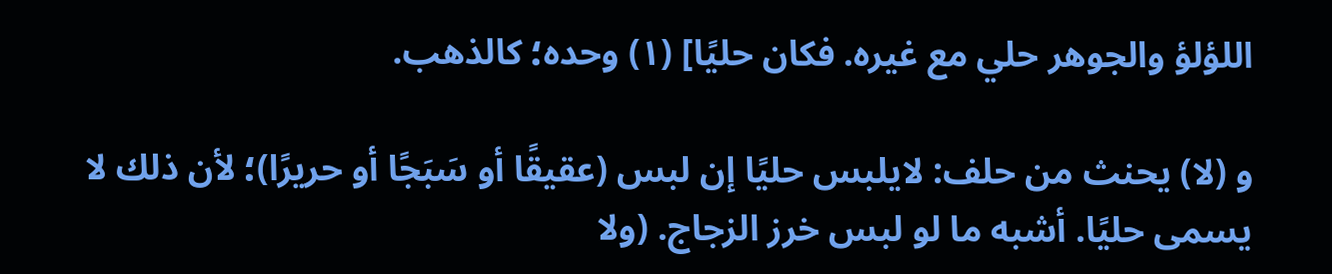اللؤلؤ والجوهر حلي مع غيره. فكان حليًا] (١) وحده؛ كالذهب.

و (لا) يحنث من حلف: لايلبس حليًا إن لبس (عقيقًا أو سَبَجًا أو حريرًا)؛ لأن ذلك لا يسمى حليًا. أشبه ما لو لبس خرز الزجاج. (ولا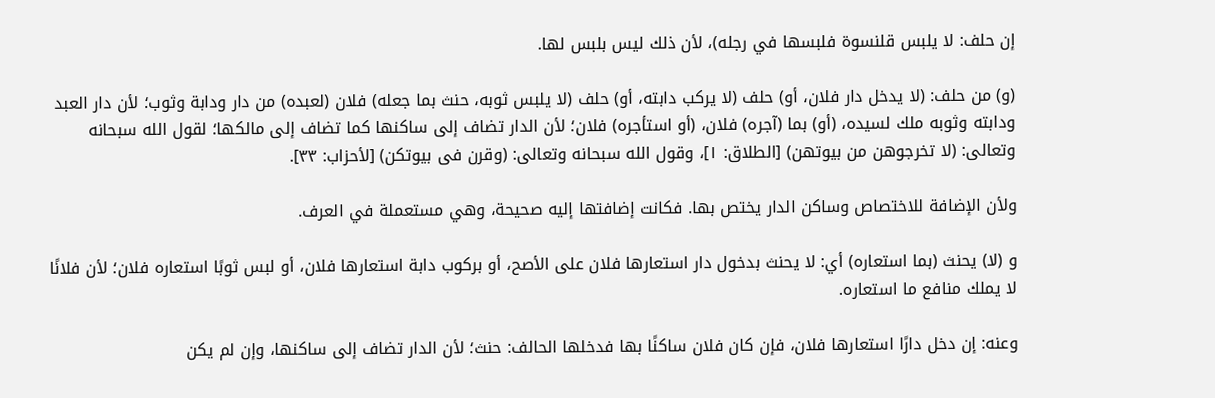إن حلف: لا يلبس قلنسوة فلبسها في رجله)، لأن ذلك ليس بلبس لها.

(و) من حلف: (لا يدخل دار فلان، أو) حلف (لا يركب دابته، أو) حلف (لا يلبس ثوبه، حنث بما جعله) فلان (لعبده) من دار ودابة وثوب؛ لأن دار العبد ودابته وثوبه ملك لسيده، (أو) بما (آجره) فلان، (أو استأجره) فلان؛ لأن الدار تضاف إلى ساكنها كما تضاف إلى مالكها؛ لقول الله سبحانه وتعالى: (لا تخرجوهن من بيوتهن) [الطلاق: ١]، وقول الله سبحانه وتعالى: (وقرن فى بيوتكن) [لأحزاب: ٣٣].

ولأن الإضافة للاختصاص وساكن الدار يختص بها. فكانت إضافتها إليه صحيحة، وهي مستعملة في العرف.

و (لا) يحنث (بما استعاره) أي: لا يحنث بدخول دار استعارها فلان على الأصح، أو بركوب دابة استعارها فلان، أو لبس ثوبًا استعاره فلان؛ لأن فلانًا لا يملك منافع ما استعاره.

وعنه: إن دخل دارًا استعارها فلان، فإن كان فلان ساكنًا بها فدخلها الحالف: حنث؛ لأن الدار تضاف إلى ساكنها، وإن لم يكن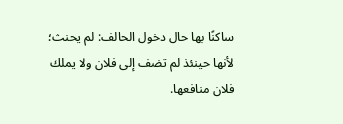ساكنًا بها حال دخول الحالف: لم يحنث؛ لأنها حينئذ لم تضف إلى فلان ولا يملك فلان منافعها.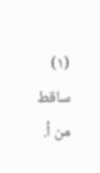(١) ساقط من أ.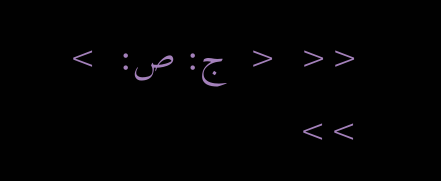<<  <  ج: ص:  >  >>